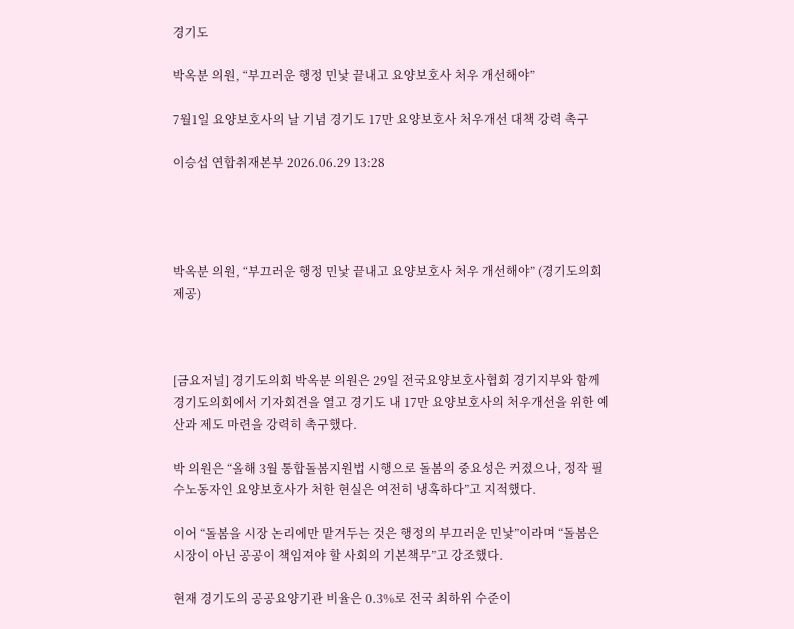경기도

박옥분 의원, “부끄러운 행정 민낯 끝내고 요양보호사 처우 개선해야”

7월1일 요양보호사의 날 기념 경기도 17만 요양보호사 처우개선 대책 강력 촉구

이승섭 연합취재본부 2026.06.29 13:28




박옥분 의원, “부끄러운 행정 민낯 끝내고 요양보호사 처우 개선해야” (경기도의회 제공)



[금요저널] 경기도의회 박옥분 의원은 29일 전국요양보호사협회 경기지부와 함께 경기도의회에서 기자회견을 열고 경기도 내 17만 요양보호사의 처우개선을 위한 예산과 제도 마련을 강력히 촉구했다.

박 의원은 “올해 3월 통합돌봄지원법 시행으로 돌봄의 중요성은 커졌으나, 정작 필수노동자인 요양보호사가 처한 현실은 여전히 냉혹하다”고 지적했다.

이어 “돌봄을 시장 논리에만 맡겨두는 것은 행정의 부끄러운 민낯”이라며 “돌봄은 시장이 아닌 공공이 책임져야 할 사회의 기본책무”고 강조했다.

현재 경기도의 공공요양기관 비율은 0.3%로 전국 최하위 수준이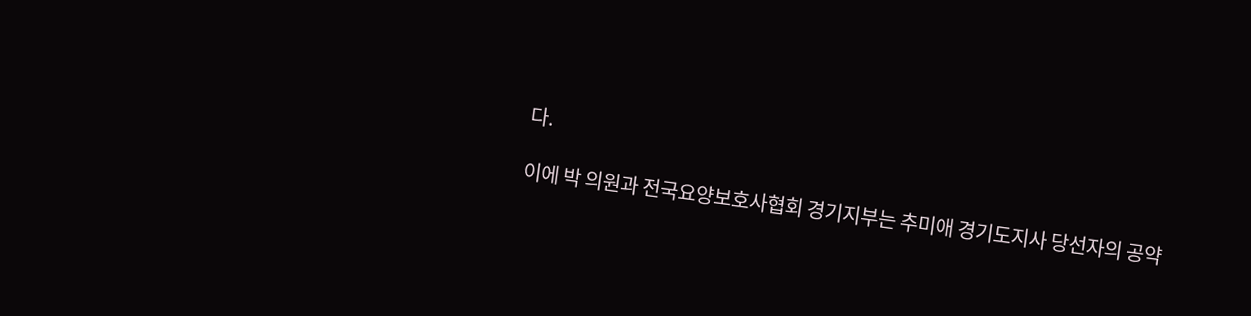다.

이에 박 의원과 전국요양보호사협회 경기지부는 추미애 경기도지사 당선자의 공약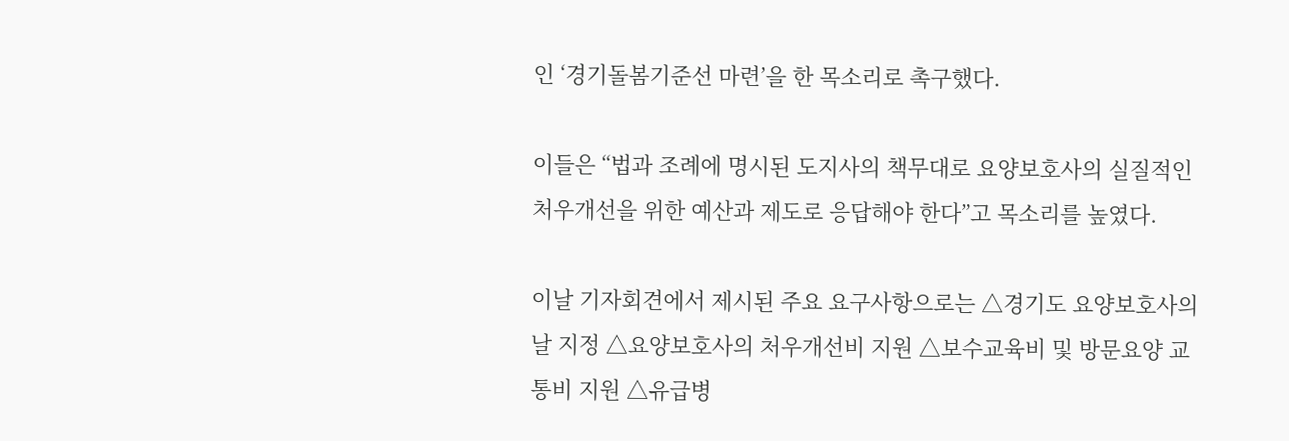인 ‘경기돌봄기준선 마련’을 한 목소리로 촉구했다.

이들은 “법과 조례에 명시된 도지사의 책무대로 요양보호사의 실질적인 처우개선을 위한 예산과 제도로 응답해야 한다”고 목소리를 높였다.

이날 기자회견에서 제시된 주요 요구사항으로는 △경기도 요양보호사의 날 지정 △요양보호사의 처우개선비 지원 △보수교육비 및 방문요양 교통비 지원 △유급병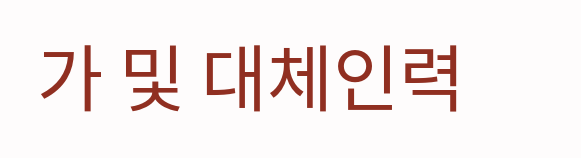가 및 대체인력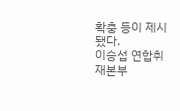확충 등이 제시됐다.
이승섭 연합취재본부